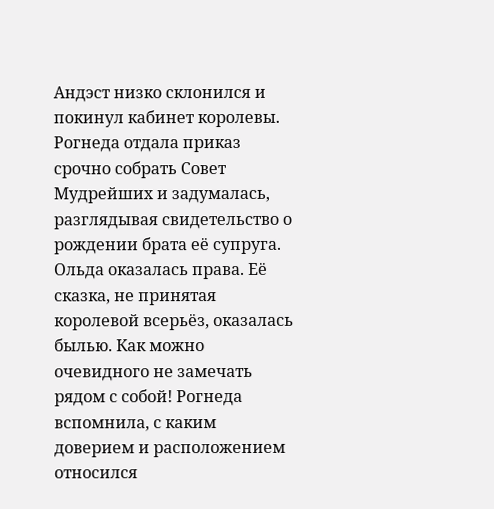Андэст низко склонился и покинул кабинет королевы. Рогнеда отдала приказ срочно собрать Совет Мудрейших и задумалась, разглядывая свидетельство о рождении брата её супруга. Ольда оказалась права. Её сказка, не принятая королевой всерьёз, оказалась былью. Как можно очевидного не замечать рядом с собой! Рогнеда вспомнила, с каким доверием и расположением относился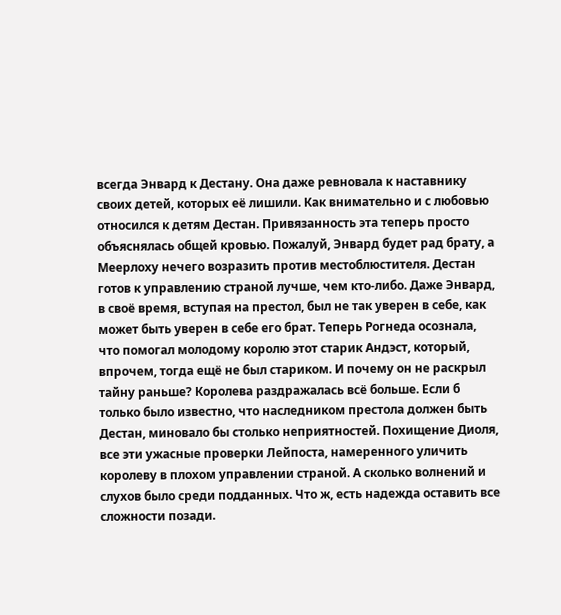всегда Энвард к Дестану. Она даже ревновала к наставнику своих детей, которых её лишили. Как внимательно и с любовью относился к детям Дестан. Привязанность эта теперь просто объяснялась общей кровью. Пожалуй, Энвард будет рад брату, а Меерлоху нечего возразить против местоблюстителя. Дестан готов к управлению страной лучше, чем кто-либо. Даже Энвард, в своё время, вступая на престол, был не так уверен в себе, как может быть уверен в себе его брат. Теперь Рогнеда осознала, что помогал молодому королю этот старик Андэст, который, впрочем, тогда ещё не был стариком. И почему он не раскрыл тайну раньше? Королева раздражалась всё больше. Если б только было известно, что наследником престола должен быть Дестан, миновало бы столько неприятностей. Похищение Диоля, все эти ужасные проверки Лейпоста, намеренного уличить королеву в плохом управлении страной. А сколько волнений и слухов было среди подданных. Что ж, есть надежда оставить все сложности позади.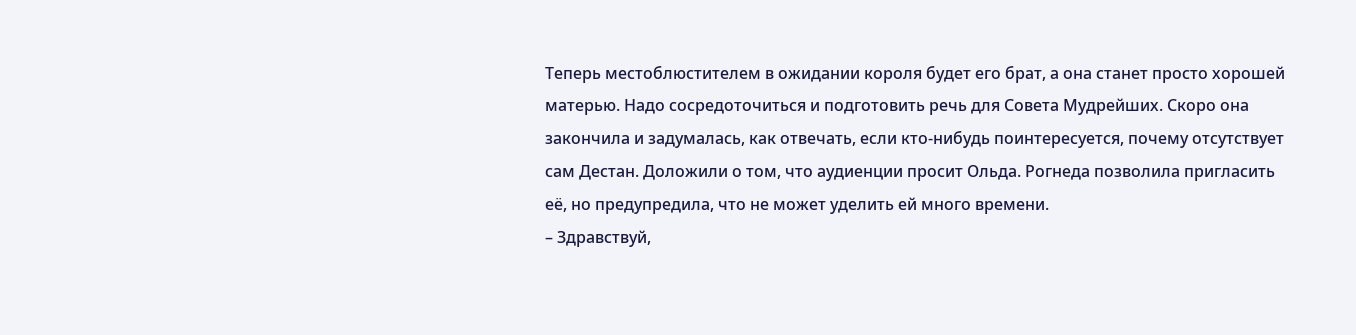Теперь местоблюстителем в ожидании короля будет его брат, а она станет просто хорошей матерью. Надо сосредоточиться и подготовить речь для Совета Мудрейших. Скоро она закончила и задумалась, как отвечать, если кто-нибудь поинтересуется, почему отсутствует сам Дестан. Доложили о том, что аудиенции просит Ольда. Рогнеда позволила пригласить её, но предупредила, что не может уделить ей много времени.
– Здравствуй,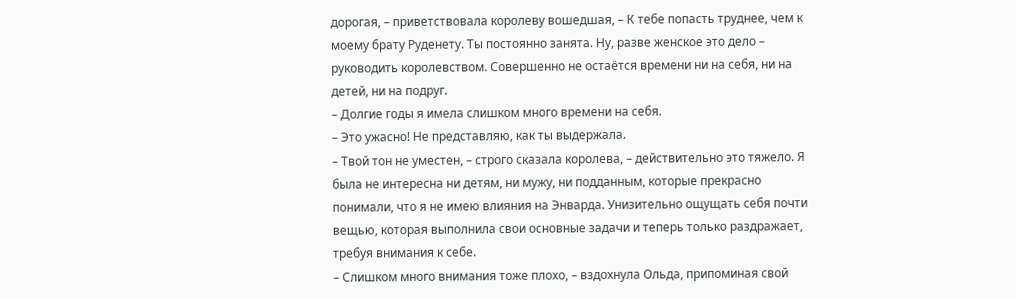дорогая, – приветствовала королеву вошедшая, – К тебе попасть труднее, чем к моему брату Руденету. Ты постоянно занята. Ну, разве женское это дело – руководить королевством. Совершенно не остаётся времени ни на себя, ни на детей, ни на подруг.
– Долгие годы я имела слишком много времени на себя.
– Это ужасно! Не представляю, как ты выдержала.
– Твой тон не уместен, – строго сказала королева, – действительно это тяжело. Я была не интересна ни детям, ни мужу, ни подданным, которые прекрасно понимали, что я не имею влияния на Энварда. Унизительно ощущать себя почти вещью, которая выполнила свои основные задачи и теперь только раздражает, требуя внимания к себе.
– Слишком много внимания тоже плохо, – вздохнула Ольда, припоминая свой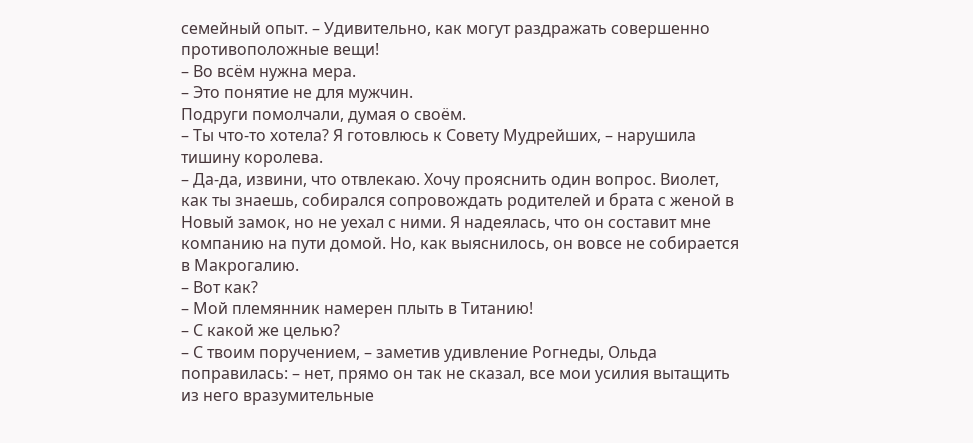семейный опыт. – Удивительно, как могут раздражать совершенно противоположные вещи!
– Во всём нужна мера.
– Это понятие не для мужчин.
Подруги помолчали, думая о своём.
– Ты что-то хотела? Я готовлюсь к Совету Мудрейших, – нарушила тишину королева.
– Да-да, извини, что отвлекаю. Хочу прояснить один вопрос. Виолет, как ты знаешь, собирался сопровождать родителей и брата с женой в Новый замок, но не уехал с ними. Я надеялась, что он составит мне компанию на пути домой. Но, как выяснилось, он вовсе не собирается в Макрогалию.
– Вот как?
– Мой племянник намерен плыть в Титанию!
– С какой же целью?
– С твоим поручением, – заметив удивление Рогнеды, Ольда поправилась: – нет, прямо он так не сказал, все мои усилия вытащить из него вразумительные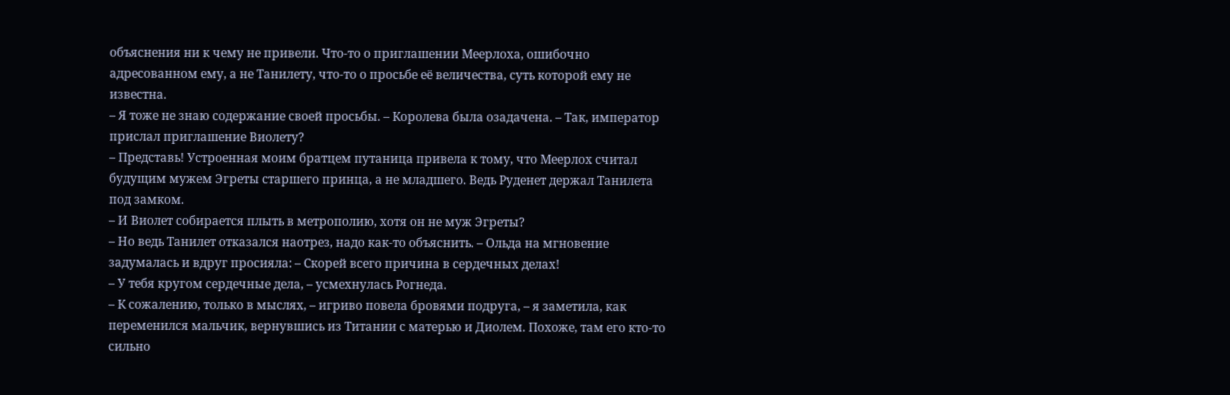объяснения ни к чему не привели. Что-то о приглашении Меерлоха, ошибочно адресованном ему, а не Танилету, что-то о просьбе её величества, суть которой ему не известна.
– Я тоже не знаю содержание своей просьбы. – Королева была озадачена. – Так, император прислал приглашение Виолету?
– Представь! Устроенная моим братцем путаница привела к тому, что Меерлох считал будущим мужем Эгреты старшего принца, а не младшего. Ведь Руденет держал Танилета под замком.
– И Виолет собирается плыть в метрополию, хотя он не муж Эгреты?
– Но ведь Танилет отказался наотрез, надо как-то объяснить. – Ольда на мгновение задумалась и вдруг просияла: – Скорей всего причина в сердечных делах!
– У тебя кругом сердечные дела, – усмехнулась Рогнеда.
– К сожалению, только в мыслях, – игриво повела бровями подруга, – я заметила, как переменился мальчик, вернувшись из Титании с матерью и Диолем. Похоже, там его кто-то сильно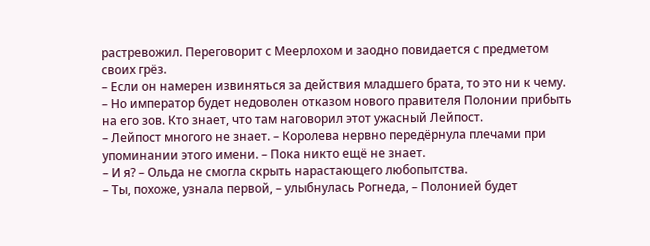растревожил. Переговорит с Меерлохом и заодно повидается с предметом своих грёз.
– Если он намерен извиняться за действия младшего брата, то это ни к чему.
– Но император будет недоволен отказом нового правителя Полонии прибыть на его зов. Кто знает, что там наговорил этот ужасный Лейпост.
– Лейпост многого не знает. – Королева нервно передёрнула плечами при упоминании этого имени. – Пока никто ещё не знает.
– И я? – Ольда не смогла скрыть нарастающего любопытства.
– Ты, похоже, узнала первой, – улыбнулась Рогнеда, – Полонией будет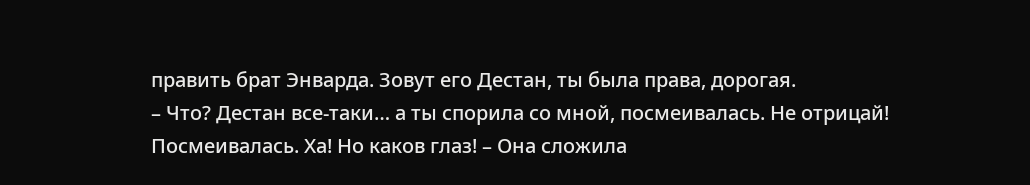править брат Энварда. Зовут его Дестан, ты была права, дорогая.
– Что? Дестан все-таки… а ты спорила со мной, посмеивалась. Не отрицай! Посмеивалась. Ха! Но каков глаз! – Она сложила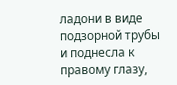ладони в виде подзорной трубы и поднесла к правому глазу,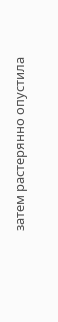затем растерянно опустила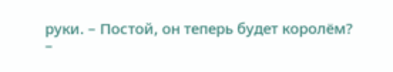руки. – Постой, он теперь будет королём?
–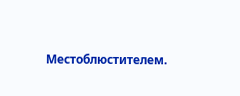Местоблюстителем.